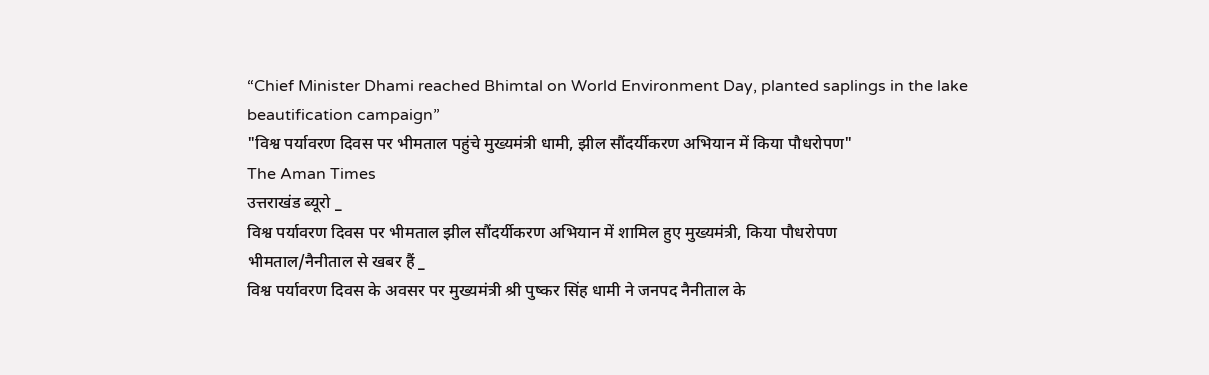“Chief Minister Dhami reached Bhimtal on World Environment Day, planted saplings in the lake beautification campaign”
"विश्व पर्यावरण दिवस पर भीमताल पहुंचे मुख्यमंत्री धामी, झील सौंदर्यीकरण अभियान में किया पौधरोपण"
The Aman Times
उत्तराखंड ब्यूरो _
विश्व पर्यावरण दिवस पर भीमताल झील सौंदर्यीकरण अभियान में शामिल हुए मुख्यमंत्री, किया पौधरोपण
भीमताल/नैनीताल से खबर हैं _
विश्व पर्यावरण दिवस के अवसर पर मुख्यमंत्री श्री पुष्कर सिंह धामी ने जनपद नैनीताल के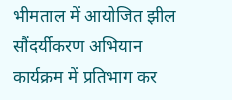भीमताल में आयोजित झील सौंदर्यीकरण अभियान कार्यक्रम में प्रतिभाग कर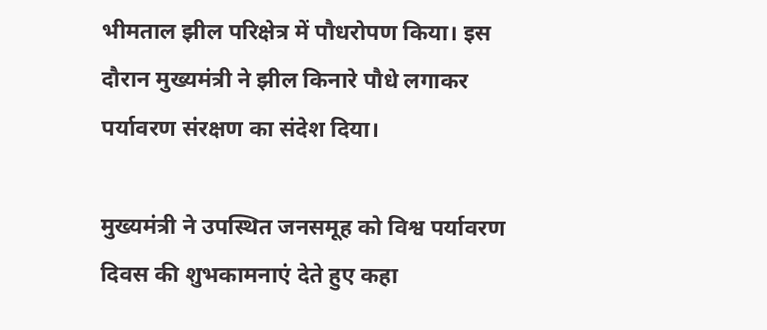भीमताल झील परिक्षेत्र में पौधरोपण किया। इस दौरान मुख्यमंत्री ने झील किनारे पौधे लगाकर पर्यावरण संरक्षण का संदेश दिया।

मुख्यमंत्री ने उपस्थित जनसमूह को विश्व पर्यावरण दिवस की शुभकामनाएं देते हुए कहा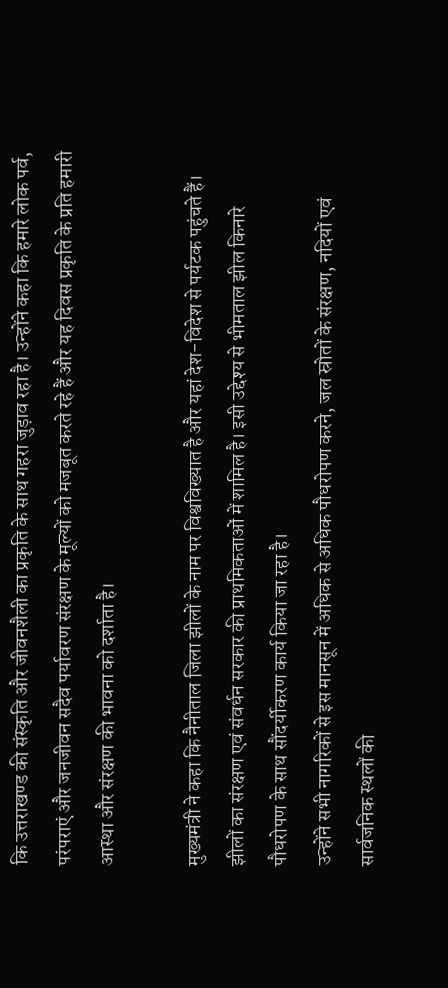कि उत्तराखण्ड की संस्कृति और जीवनशैली का प्रकृति के साथ गहरा जुड़ाव रहा है। उन्होंने कहा कि हमारे लोक पर्व, परंपराएं और जनजीवन सदैव पर्यावरण संरक्षण के मूल्यों को मजबूत करते रहे हैं और यह दिवस प्रकृति के प्रति हमारी आस्था और संरक्षण की भावना को दर्शाता है।

मुख्यमंत्री ने कहा कि नैनीताल जिला झीलों के नाम पर विश्वविख्यात है और यहां देश-विदेश से पर्यटक पहुंचते हैं। झीलों का संरक्षण एवं संवर्धन सरकार की प्राथमिकताओं में शामिल है। इसी उद्देश्य से भीमताल झील किनारे पौधरोपण के साथ सौंदर्यीकरण कार्य किया जा रहा है।
उन्होंने सभी नागरिकों से इस मानसून में अधिक से अधिक पौधरोपण करने, जल स्रोतों के संरक्षण, नदियों एवं सार्वजनिक स्थलों की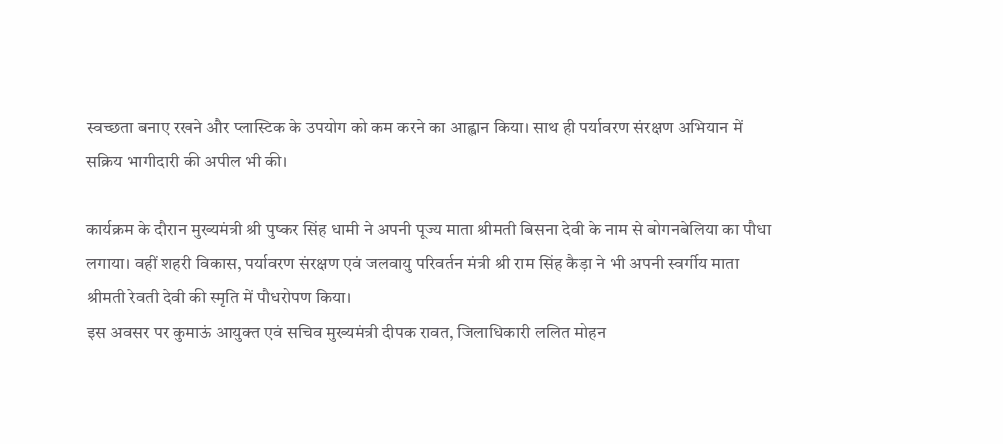स्वच्छता बनाए रखने और प्लास्टिक के उपयोग को कम करने का आह्वान किया। साथ ही पर्यावरण संरक्षण अभियान में सक्रिय भागीदारी की अपील भी की।

कार्यक्रम के दौरान मुख्यमंत्री श्री पुष्कर सिंह धामी ने अपनी पूज्य माता श्रीमती बिसना देवी के नाम से बोगनबेलिया का पौधा लगाया। वहीं शहरी विकास, पर्यावरण संरक्षण एवं जलवायु परिवर्तन मंत्री श्री राम सिंह कैड़ा ने भी अपनी स्वर्गीय माता श्रीमती रेवती देवी की स्मृति में पौधरोपण किया।
इस अवसर पर कुमाऊं आयुक्त एवं सचिव मुख्यमंत्री दीपक रावत, जिलाधिकारी ललित मोहन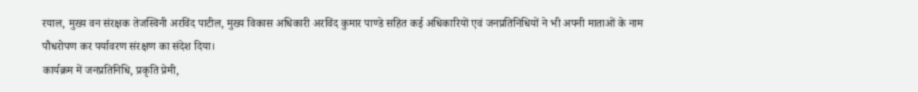रयाल, मुख्य वन संरक्षक तेजस्विनी अरविंद पाटील, मुख्य विकास अधिकारी अरविंद कुमार पाण्डे सहित कई अधिकारियों एवं जनप्रतिनिधियों ने भी अपनी माताओं के नाम पौधरोपण कर पर्यावरण संरक्षण का संदेश दिया।
कार्यक्रम में जनप्रतिनिधि, प्रकृति प्रेमी,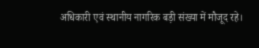अधिकारी एवं स्थानीय नागरिक बड़ी संख्या में मौजूद रहे।